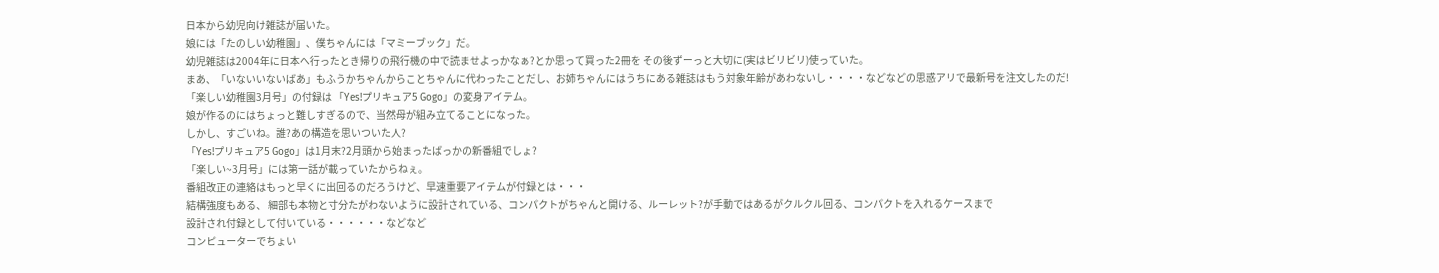日本から幼児向け雑誌が届いた。
娘には「たのしい幼稚園」、僕ちゃんには「マミーブック」だ。
幼児雑誌は2004年に日本へ行ったとき帰りの飛行機の中で読ませよっかなぁ?とか思って買った2冊を その後ずーっと大切に(実はビリビリ)使っていた。
まあ、「いないいないばあ」もふうかちゃんからことちゃんに代わったことだし、お姉ちゃんにはうちにある雑誌はもう対象年齢があわないし・・・・などなどの思惑アリで最新号を注文したのだ!
「楽しい幼稚園3月号」の付録は 「Yes!プリキュア5 Gogo」の変身アイテム。
娘が作るのにはちょっと難しすぎるので、当然母が組み立てることになった。
しかし、すごいね。誰?あの構造を思いついた人?
「Yes!プリキュア5 Gogo」は1月末?2月頭から始まったばっかの新番組でしょ?
「楽しい~3月号」には第一話が載っていたからねぇ。
番組改正の連絡はもっと早くに出回るのだろうけど、早速重要アイテムが付録とは・・・
結構強度もある、 細部も本物と寸分たがわないように設計されている、コンパクトがちゃんと開ける、ルーレット?が手動ではあるがクルクル回る、コンパクトを入れるケースまで
設計され付録として付いている・・・・・・などなど
コンピューターでちょい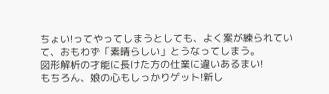ちょい!ってやってしまうとしても、よく案が練られていて、おもわず「素晴らしい」とうなってしまう。
図形解析の才能に長けた方の仕業に違いあるまい!
もちろん、娘の心もしっかりゲット!新し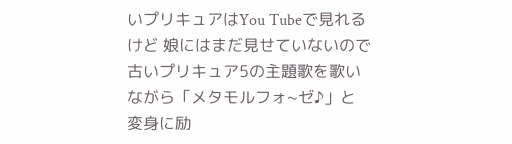いプリキュアはYou Tubeで見れるけど 娘にはまだ見せていないので 古いプリキュア5の主題歌を歌いながら「メタモルフォ~ゼ♪」と
変身に励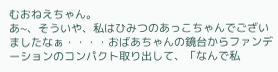むおねえちゃん。
あ~、そういや、私はひみつのあっこちゃんでございましたなぁ・・・・おばあちゃんの鏡台からファンデーションのコンパクト取り出して、「なんで私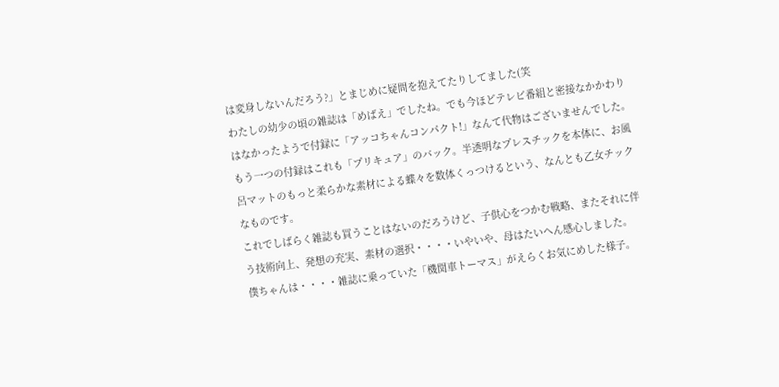は変身しないんだろう?」とまじめに疑問を抱えてたりしてました(笑
わたしの幼少の頃の雑誌は「めばえ」でしたね。でも今ほどテレビ番組と密接なかかわりはなかったようで付録に「アッコちゃんコンパクト!」なんて代物はございませんでした。
もう一つの付録はこれも「プリキュア」のバック。半透明なプレスチックを本体に、お風呂マットのもっと柔らかな素材による蝶々を数体くっつけるという、なんとも乙女チックなものです。
これでしばらく雑誌も買うことはないのだろうけど、子供心をつかむ戦略、またそれに伴う技術向上、発想の充実、素材の選択・・・・いやいや、母はたいへん感心しました。
僕ちゃんは・・・・雑誌に乗っていた「機関車トーマス」がえらくお気にめした様子。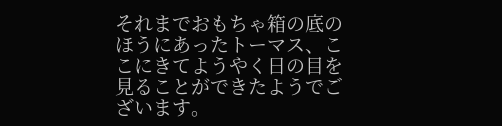それまでおもちゃ箱の底のほうにあったトーマス、ここにきてようやく日の目を見ることができたようでございます。